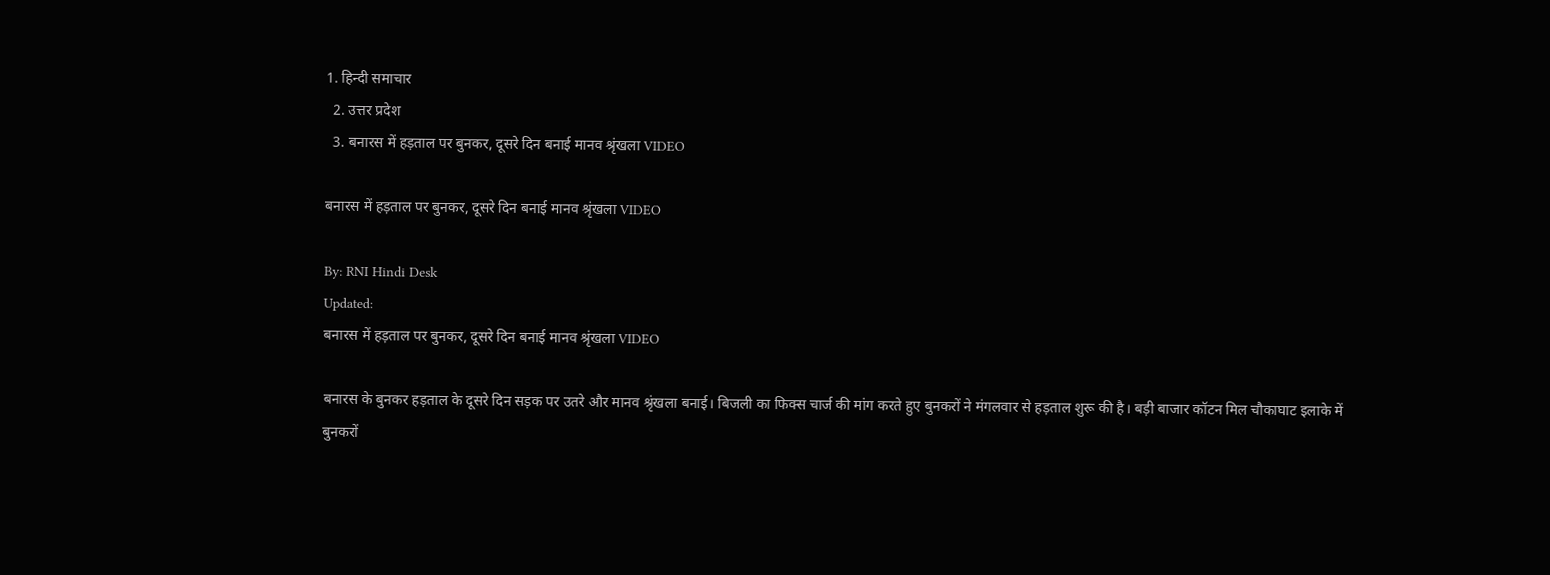1. हिन्दी समाचार
  2. उत्तर प्रदेश
  3. बनारस में हड़ताल पर बुनकर, दूसरे दिन बनाई मानव श्रृंखला VIDEO

बनारस में हड़ताल पर बुनकर, दूसरे दिन बनाई मानव श्रृंखला VIDEO

By: RNI Hindi Desk
Updated:
बनारस में हड़ताल पर बुनकर, दूसरे दिन बनाई मानव श्रृंखला VIDEO

बनारस के बुनकर हड़ताल के दूसरे दिन सड़क पर उतरे और मानव श्रृंखला बनाई। बिजली का फिक्स चार्ज की मांग करते हुए बुनकरों ने मंगलवार से हड़ताल शुरू की है। बड़ी बाजार कॉटन मिल चौकाघाट इलाके में बुनकरों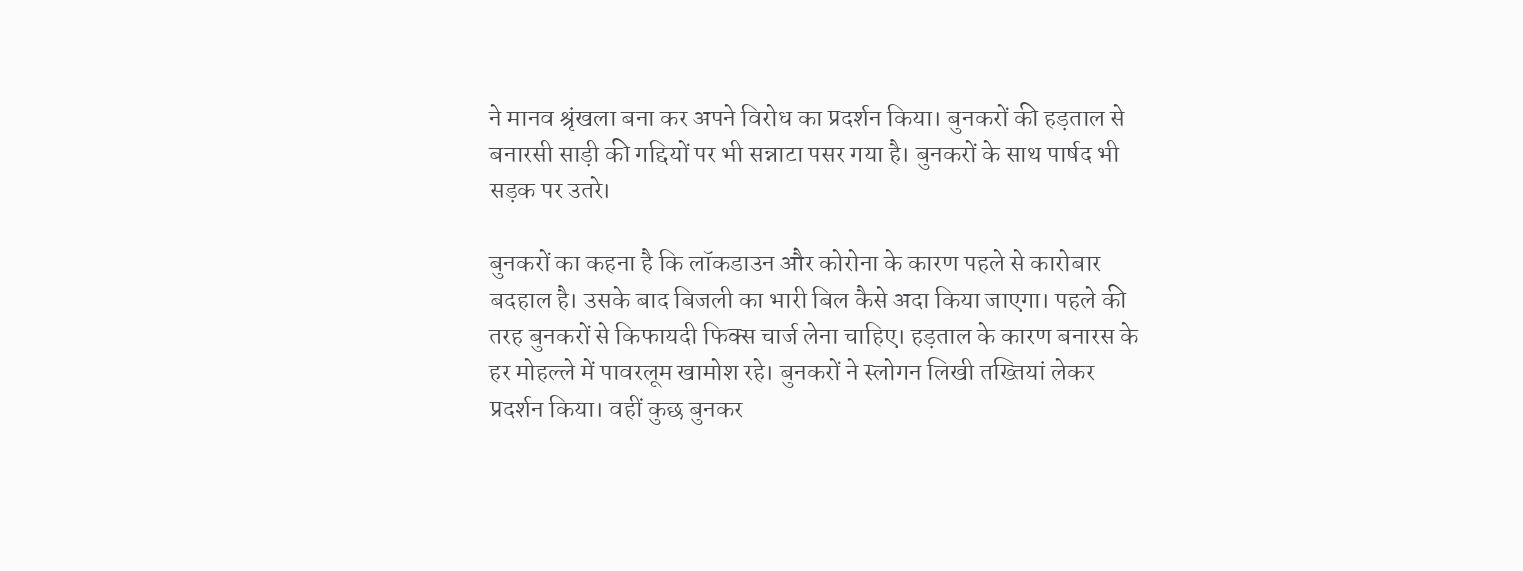ने मानव श्रृंखला बना कर अपने विरोध का प्रदर्शन किया। बुनकरों की हड़ताल से बनारसी साड़ी की गद्दियों पर भी सन्नाटा पसर गया है। बुनकरों के साथ पार्षद भी सड़क पर उतरे।

बुनकरों का कहना है कि लॉकडाउन और कोरोना के कारण पहले से कारोबार बदहाल है। उसके बाद बिजली का भारी बिल कैसे अदा किया जाएगा। पहले की तरह बुनकरों से किफायदी फिक्स चार्ज लेना चाहिए। हड़ताल के कारण बनारस के हर मोहल्ले में पावरलूम खामोश रहे। बुनकरों ने स्लोगन लिखी तख्तियां लेकर प्रदर्शन किया। वहीं कुछ बुनकर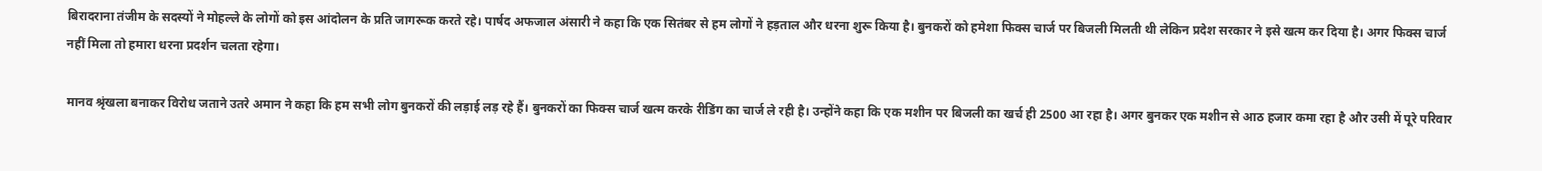बिरादराना तंजीम के सदस्यों ने मोहल्ले के लोगों को इस आंदोलन के प्रति जागरूक करते रहे। पार्षद अफजाल अंसारी ने कहा कि एक सितंबर से हम लोगों ने हड़ताल और धरना शुरू किया है। बुनकरों को हमेशा फिक्स चार्ज पर बिजली मिलती थी लेकिन प्रदेश सरकार ने इसे खत्म कर दिया है। अगर फिक्स चार्ज नहीं मिला तो हमारा धरना प्रदर्शन चलता रहेगा।

मानव श्रृंखला बनाकर विरोध जताने उतरे अमान ने कहा कि हम सभी लोग बुनकरों की लड़ाई लड़ रहे हैं। बुनकरों का फिक्स चार्ज खत्म करके रीडिंग का चार्ज ले रही है। उन्होंने कहा कि एक मशीन पर बिजली का खर्च ही 2500 आ रहा है। अगर बुनकर एक मशीन से आठ हजार कमा रहा है और उसी में पूरे परिवार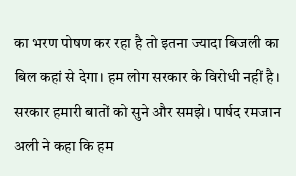का भरण पोषण कर रहा है तो इतना ज्यादा बिजली का बिल कहां से देगा। हम लोग सरकार के विरोधी नहीं है। सरकार हमारी बातों को सुने और समझे। पार्षद रमजान अली ने कहा कि हम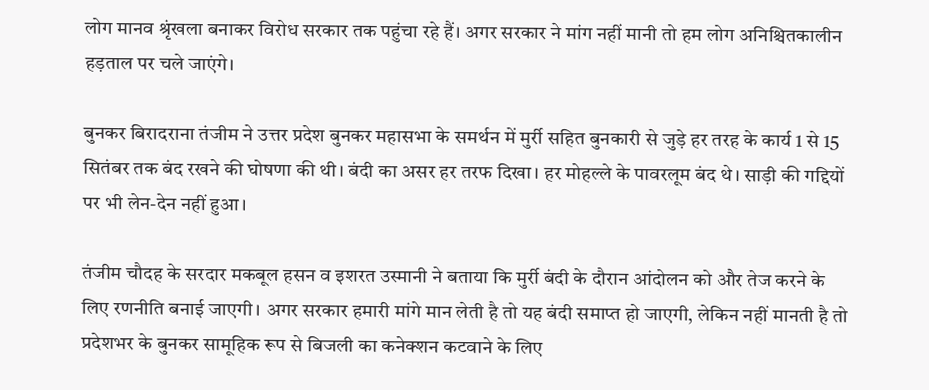लोग मानव श्रृंखला बनाकर विरोध सरकार तक पहुंचा रहे हैं। अगर सरकार ने मांग नहीं मानी तो हम लोग अनिश्चितकालीन हड़ताल पर चले जाएंगे।

बुनकर बिरादराना तंजीम ने उत्तर प्रदेश बुनकर महासभा के समर्थन में मुर्री सहित बुनकारी से जुड़े हर तरह के कार्य 1 से 15 सितंबर तक बंद रखने की घोषणा की थी। बंदी का असर हर तरफ दिखा। हर मोहल्ले के पावरलूम बंद थे। साड़ी की गद्दियों पर भी लेन-देन नहीं हुआ।

तंजीम चौदह के सरदार मकबूल हसन व इशरत उस्मानी ने बताया कि मुर्री बंदी के दौरान आंदोलन को और तेज करने के लिए रणनीति बनाई जाएगी। अगर सरकार हमारी मांगे मान लेती है तो यह बंदी समाप्त हो जाएगी, लेकिन नहीं मानती है तो प्रदेशभर के बुनकर सामूहिक रूप से बिजली का कनेक्शन कटवाने के लिए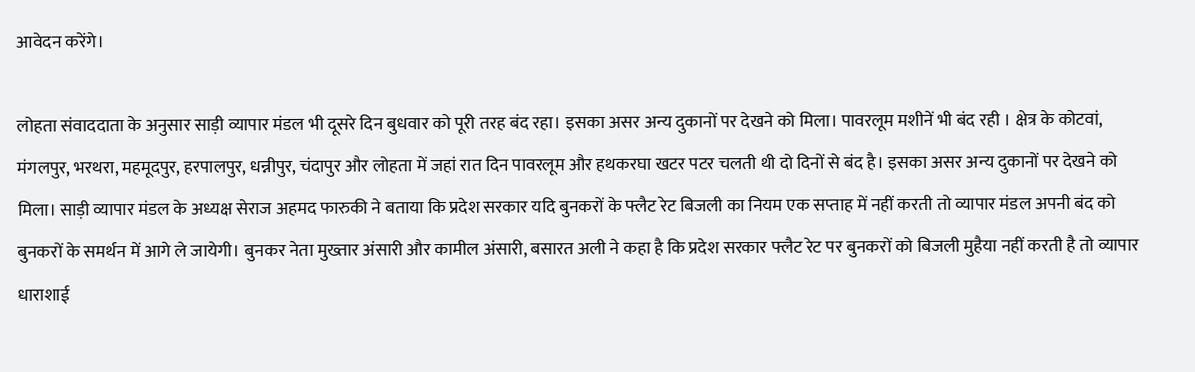आवेदन करेंगे।

लोहता संवाददाता के अनुसार साड़ी व्यापार मंडल भी दूसरे दिन बुधवार को पूरी तरह बंद रहा। इसका असर अन्य दुकानों पर देखने को मिला। पावरलूम मशीनें भी बंद रही । क्षेत्र के कोटवां, मंगलपुर, भरथरा, महमूदपुर, हरपालपुर, धन्नीपुर, चंदापुर और लोहता में जहां रात दिन पावरलूम और हथकरघा खटर पटर चलती थी दो दिनों से बंद है। इसका असर अन्य दुकानों पर देखने को मिला। साड़ी व्यापार मंडल के अध्यक्ष सेराज अहमद फारुकी ने बताया कि प्रदेश सरकार यदि बुनकरों के फ्लैट रेट बिजली का नियम एक सप्ताह में नहीं करती तो व्यापार मंडल अपनी बंद को बुनकरों के समर्थन में आगे ले जायेगी। बुनकर नेता मुख्तार अंसारी और कामील अंसारी, बसारत अली ने कहा है कि प्रदेश सरकार फ्लैट रेट पर बुनकरों को बिजली मुहैया नहीं करती है तो व्यापार धाराशाई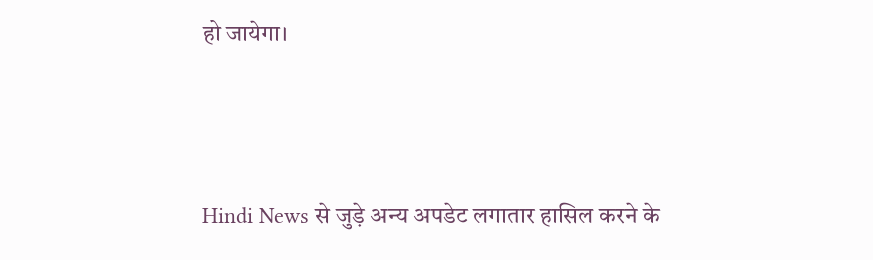हो जायेगा।



Hindi News से जुड़े अन्य अपडेट लगातार हासिल करने के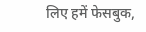लिए हमें फेसबुक,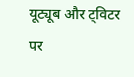यूट्यूब और ट्विटर पर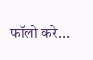फॉलो करे...